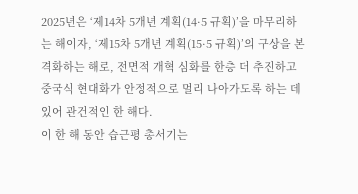2025년은 ‘제14차 5개년 계획(14·5 규획)’을 마무리하는 해이자, ‘제15차 5개년 계획(15·5 규획)’의 구상을 본격화하는 해로, 전면적 개혁 심화를 한층 더 추진하고 중국식 현대화가 안정적으로 멀리 나아가도록 하는 데 있어 관건적인 한 해다.
이 한 해 동안 습근평 총서기는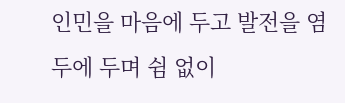인민을 마음에 두고 발전을 염두에 두며 쉼 없이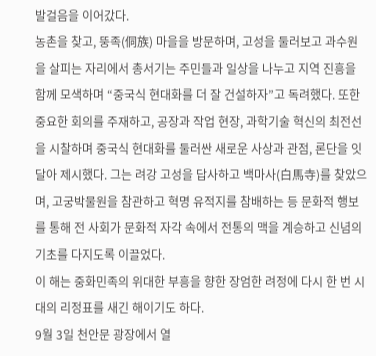발걸음을 이어갔다.
농촌을 찾고, 뚱족(侗族) 마을을 방문하며, 고성을 둘러보고 과수원을 살피는 자리에서 총서기는 주민들과 일상을 나누고 지역 진흥을 함께 모색하며 “중국식 현대화를 더 잘 건설하자”고 독려했다. 또한 중요한 회의를 주재하고, 공장과 작업 현장, 과학기술 혁신의 최전선을 시찰하며 중국식 현대화를 둘러싼 새로운 사상과 관점, 론단을 잇달아 제시했다. 그는 려강 고성을 답사하고 백마사(白馬寺)를 찾았으며, 고궁박물원을 참관하고 혁명 유적지를 참배하는 등 문화적 행보를 통해 전 사회가 문화적 자각 속에서 전통의 맥을 계승하고 신념의 기초를 다지도록 이끌었다.
이 해는 중화민족의 위대한 부흥을 향한 장엄한 려정에 다시 한 번 시대의 리정표를 새긴 해이기도 하다.
9월 3일 천안문 광장에서 열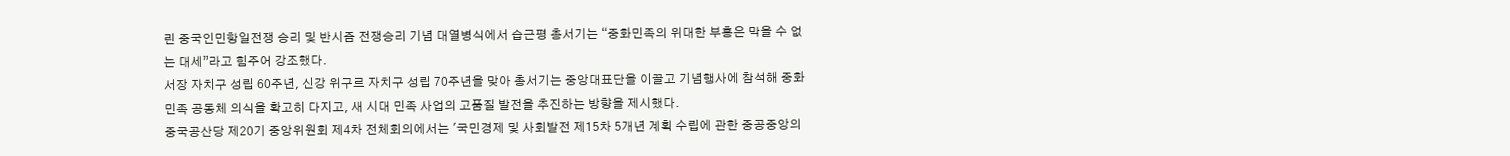린 중국인민항일전쟁 승리 및 반시즘 전쟁승리 기념 대열병식에서 습근평 총서기는 “중화민족의 위대한 부흥은 막을 수 없는 대세”라고 힘주어 강조했다.
서장 자치구 성립 60주년, 신강 위구르 자치구 성립 70주년을 맞아 총서기는 중앙대표단을 이끌고 기념행사에 참석해 중화민족 공동체 의식을 확고히 다지고, 새 시대 민족 사업의 고품질 발전을 추진하는 방향을 제시했다.
중국공산당 제20기 중앙위원회 제4차 전체회의에서는 '국민경제 및 사회발전 제15차 5개년 계획 수립에 관한 중공중앙의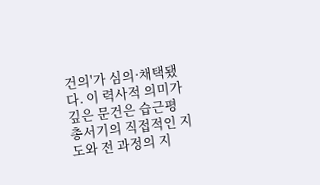건의'가 심의·채택됐다. 이 력사적 의미가 깊은 문건은 습근평 총서기의 직접적인 지도와 전 과정의 지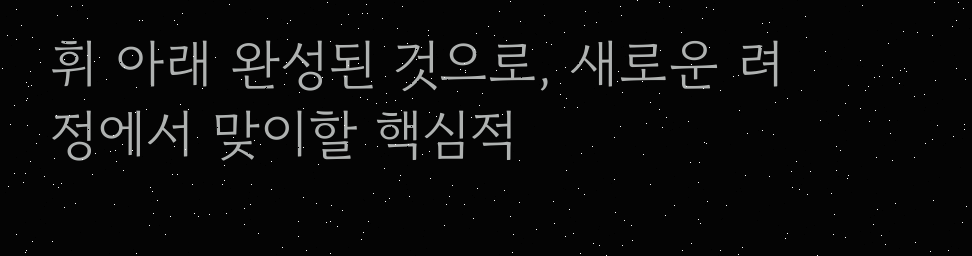휘 아래 완성된 것으로, 새로운 려정에서 맞이할 핵심적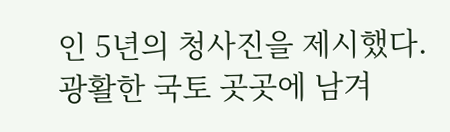인 5년의 청사진을 제시했다.
광활한 국토 곳곳에 남겨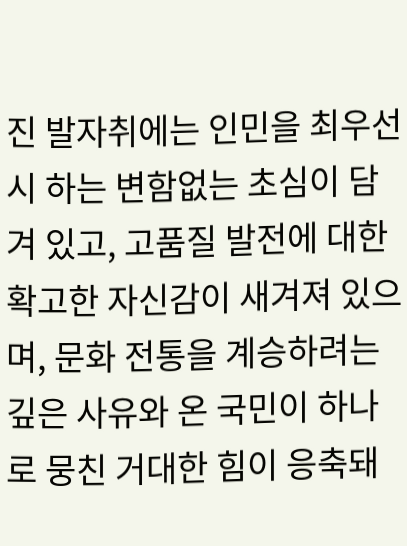진 발자취에는 인민을 최우선시 하는 변함없는 초심이 담겨 있고, 고품질 발전에 대한 확고한 자신감이 새겨져 있으며, 문화 전통을 계승하려는 깊은 사유와 온 국민이 하나로 뭉친 거대한 힘이 응축돼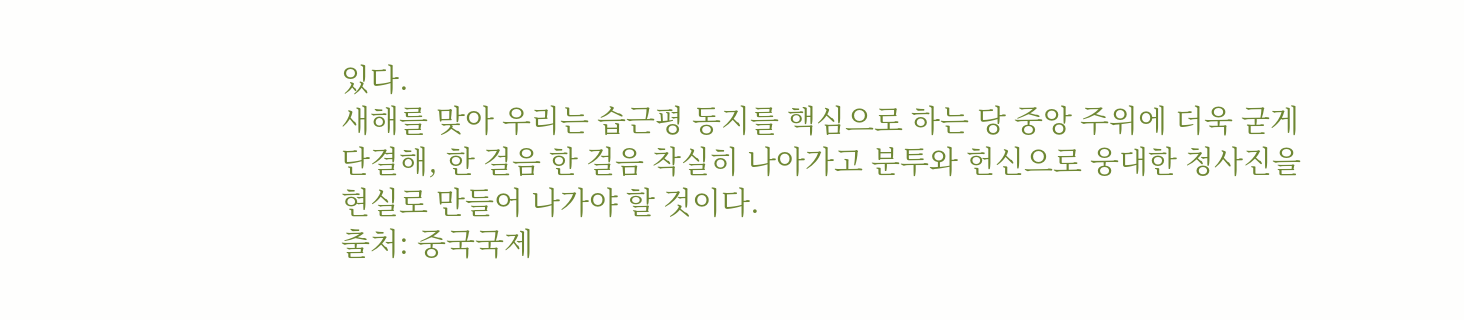있다.
새해를 맞아 우리는 습근평 동지를 핵심으로 하는 당 중앙 주위에 더욱 굳게 단결해, 한 걸음 한 걸음 착실히 나아가고 분투와 헌신으로 웅대한 청사진을 현실로 만들어 나가야 할 것이다.
출처: 중국국제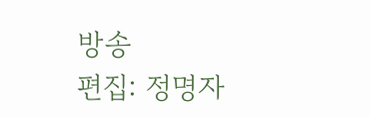방송
편집: 정명자